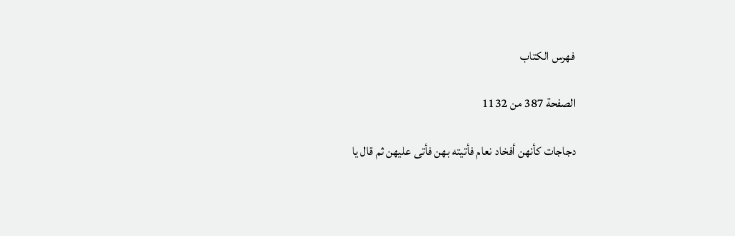فهرس الكتاب

الصفحة 387 من 1132

دجاجات كأنهن أفخاد نعام فأتيته بهن فأتى عليهن ثم قال يا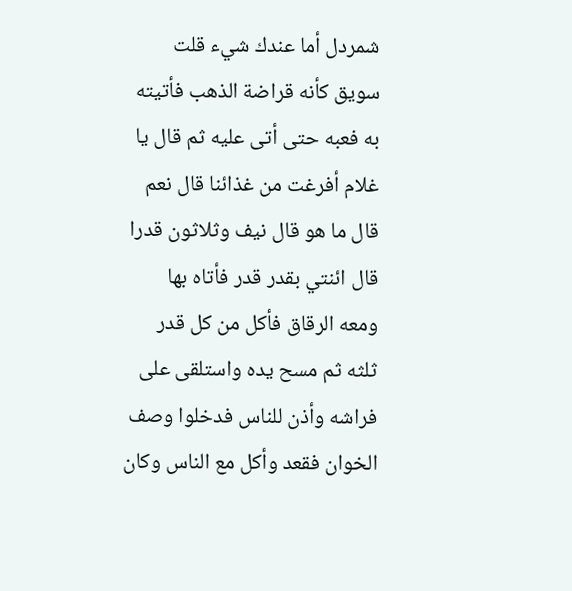شمردل أما عندك شيء قلت سويق كأنه قراضة الذهب فأتيته به فعبه حتى أتى عليه ثم قال يا غلام أفرغت من غذائنا قال نعم قال ما هو قال نيف وثلاثون قدرا قال ائنتي بقدر قدر فأتاه بها ومعه الرقاق فأكل من كل قدر ثلثه ثم مسح يده واستلقى على فراشه وأذن للناس فدخلوا وصف الخوان فقعد وأكل مع الناس وكان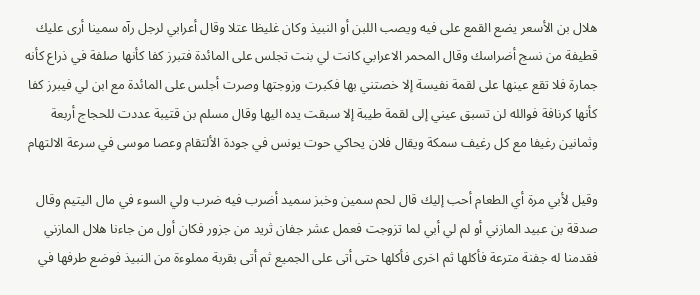هلال بن الأسعر يضع القمع على فيه ويصب اللبن أو النبيذ وكان غليظا عتلا وقال أعرابي لرجل رآه سمينا أرى عليك قطيفة من نسج أضراسك وقال المحمر الاعرابي كانت لي بنت تجلس على المائدة فتبرز كفا كأنها صلفة في ذراع كأنه جمارة فلا تقع عينها على لقمة نفيسة إلا خصتني بها فكبرت وزوجتها وصرت أجلس على المائدة مع ابن لي فيبرز كفا كأنها كرنافة فوالله لن تسبق عيني إلى لقمة طيبة إلا سبقت يده اليها وقال مسلم بن قتيبة عددت للحجاج أربعة وثمانين رغيفا مع كل رغيف سمكة ويقال فلان يحاكي حوت يونس في جودة الألتقام وعصا موسى في سرعة الالتهام

وقيل لأبي مرة أي الطعام أحب إليك قال لحم سمين وخبز سميد أضرب فيه ضرب ولي السوء في مال اليتيم وقال صدقة بن عبيد المازني أو لم لي أبي لما تزوجت فعمل عشر جفان ثريد من جزور فكان أول من جاءنا هلال المازني فقدمنا له جفنة مترعة فأكلها ثم اخرى فأكلها حتى أتى على الجميع ثم أتى بقربة مملوءة من النبيذ فوضع طرفها في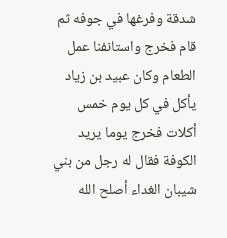شدقة وفرغها في جوفه ثم قام فخرج واستانفنا عمل الطعام وكان عبيد بن زياد يأكل في كل يوم خمس أكلات فخرج يوما يريد الكوفة فقال له رجل من بني شيبان الغداء أصلح الله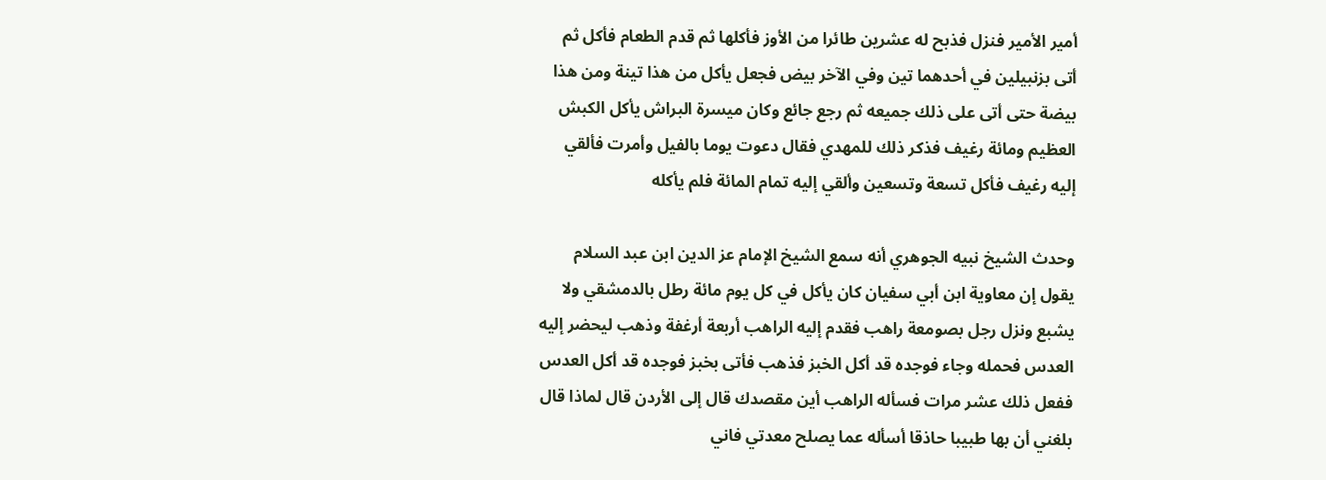أمير الأمير فنزل فذبح له عشرين طائرا من الأوز فأكلها ثم قدم الطعام فأكل ثم أتى بزنبيلين في أحدهما تين وفي الآخر بيض فجعل يأكل من هذا تينة ومن هذا بيضة حتى أتى على ذلك جميعه ثم رجع جائع وكان ميسرة البراش يأكل الكبش العظيم ومائة رغيف فذكر ذلك للمهدي فقال دعوت يوما بالفيل وأمرت فألقي إليه رغيف فأكل تسعة وتسعين وألقي إليه تمام المائة فلم يأكله

وحدث الشيخ نبيه الجوهري أنه سمع الشيخ الإمام عز الدين ابن عبد السلام يقول إن معاوية ابن أبي سفيان كان يأكل في كل يوم مائة رطل بالدمشقي ولا يشبع ونزل رجل بصومعة راهب فقدم إليه الراهب أربعة أرغفة وذهب ليحضر إليه العدس فحمله وجاء فوجده قد أكل الخبز فذهب فأتى بخبز فوجده قد أكل العدس ففعل ذلك عشر مرات فسأله الراهب أين مقصدك قال إلى الأردن قال لماذا قال بلغني أن بها طبيبا حاذقا أسأله عما يصلح معدتي فاني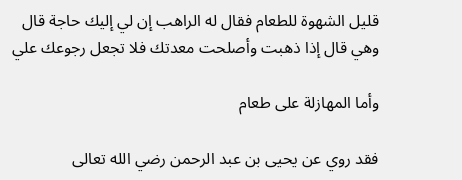قليل الشهوة للطعام فقال له الراهب إن لي إليك حاجة قال وهي قال إذا ذهبت وأصلحت معدتك فلا تجعل رجوعك علي

وأما المهازلة على طعام

فقد روي عن يحيى بن عبد الرحمن رضي الله تعالى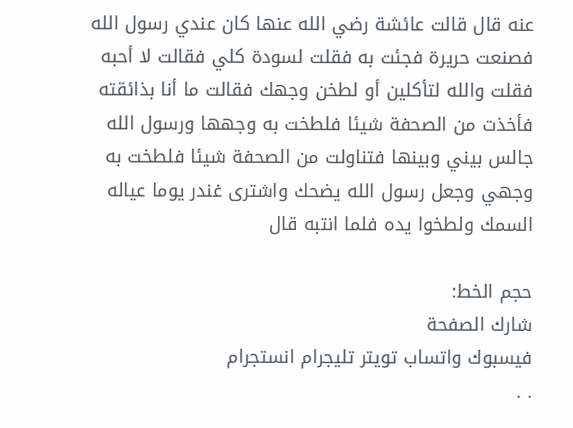عنه قال قالت عائشة رضي الله عنها كان عندي رسول الله فصنعت حريرة فجئت به فقلت لسودة كلي فقالت لا أحبه فقلت والله لتأكلين أو لطخن وجهك فقالت ما أنا بذائقته فأخذت من الصحفة شيئا فلطخت به وجهها ورسول الله جالس بيني وبينها فتناولت من الصحفة شيئا فلطخت به وجهي وجعل رسول الله يضحك واشترى غندر يوما عياله السمك ولطخوا يده فلما انتبه قال

حجم الخط:
شارك الصفحة
فيسبوك واتساب تويتر تليجرام انستجرام
. .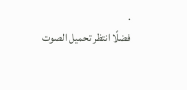.
فضلًا انتظر تحميل الصوت